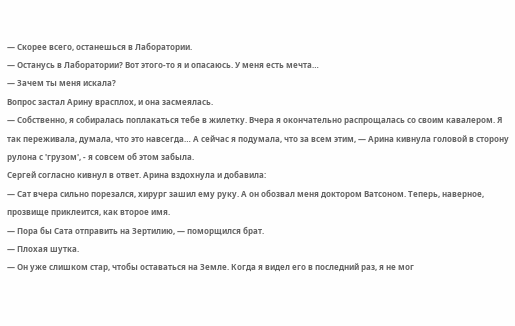— Скорее всего, останешься в Лаборатории.
— Останусь в Лаборатории? Вот этого-то я и опасаюсь. У меня есть мечта…
— Зачем ты меня искала?
Вопрос застал Арину врасплох, и она засмеялась.
— Собственно, я собиралась поплакаться тебе в жилетку. Вчера я окончательно распрощалась со своим кавалером. Я так переживала, думала, что это навсегда… А сейчас я подумала, что за всем этим, — Арина кивнула головой в сторону рулона с 'грузом', - я совсем об этом забыла.
Сергей согласно кивнул в ответ. Арина вздохнула и добавила:
— Сат вчера сильно порезался, хирург зашил ему руку. А он обозвал меня доктором Ватсоном. Теперь, наверное, прозвище приклеится, как второе имя.
— Пора бы Сата отправить на Зертилию, — поморщился брат.
— Плохая шутка.
— Он уже слишком стар, чтобы оставаться на Земле. Когда я видел его в последний раз, я не мог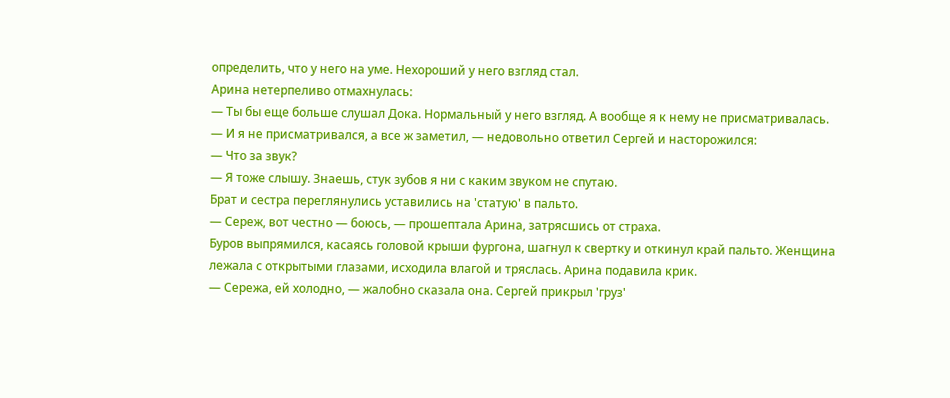определить, что у него на уме. Нехороший у него взгляд стал.
Арина нетерпеливо отмахнулась:
— Ты бы еще больше слушал Дока. Нормальный у него взгляд. А вообще я к нему не присматривалась.
— И я не присматривался, а все ж заметил, — недовольно ответил Сергей и насторожился:
— Что за звук?
— Я тоже слышу. Знаешь, стук зубов я ни с каким звуком не спутаю.
Брат и сестра переглянулись уставились на 'статую' в пальто.
— Сереж, вот честно — боюсь, — прошептала Арина, затрясшись от страха.
Буров выпрямился, касаясь головой крыши фургона, шагнул к свертку и откинул край пальто. Женщина лежала с открытыми глазами, исходила влагой и тряслась. Арина подавила крик.
— Сережа, ей холодно, — жалобно сказала она. Сергей прикрыл 'груз'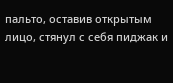пальто, оставив открытым лицо, стянул с себя пиджак и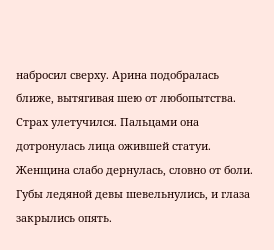набросил сверху. Арина подобралась ближе, вытягивая шею от любопытства. Страх улетучился. Пальцами она дотронулась лица ожившей статуи. Женщина слабо дернулась, словно от боли. Губы ледяной девы шевельнулись, и глаза закрылись опять.